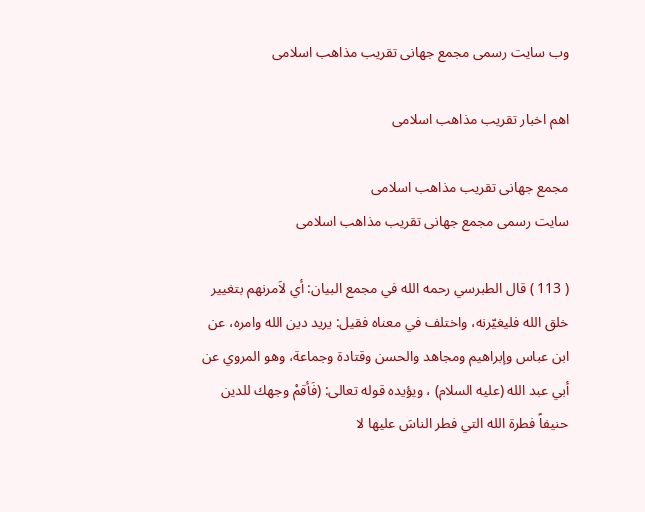وب سایت رسمی مجمع جهانى تقريب مذاهب اسلامى

اهم اخبار تقریب مذاهب اسلامی

مجمع جهانى تقريب مذاهب اسلامى
سایت رسمی مجمع جهانى تقريب مذاهب اسلامى

( 113 ) قال الطبرسي رحمه الله في مجمع البيان: أي لاَمرنهم بتغيير خلق الله فليغيّرنه، واختلف في معناه فقيل: يريد دين الله وامره، عن ابن عباس وإبراهيم ومجاهد والحسن وقتادة وجماعة، وهو المروي عن أبي عبد الله (عليه السلام) ، ويؤيده قوله تعالى: (فَأقمْ وجهك للدين حنيفاً فطرة الله التي فطر الناسَ عليها لا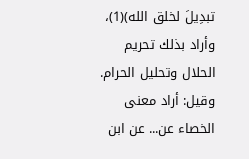تبدِيلَ لخلق الله)(1)، وأراد بذلك تحريم الحلال وتحليل الحرام. وقيل: أراد معنى الخصاء عن... عن ابن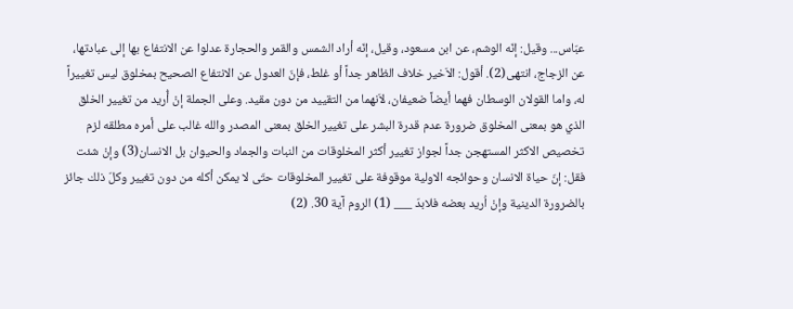عبّاس... وقيل: إنّه الوشم، عن ابن مسعود، وقيل، إنّه أراد الشمس والقمر والحجارة عدلوا عن الانتفاع بها إلى عبادتها، عن الزجاج، انتهى(2). أقول: الاَخير خلاف الظاهر جداً أو غلط، فإنّ العدول عن الانتفاع الصحيح بمخلوق ليس تغييراً له، واما القولان الوسطان فهما أيضاً ضعيفان، لاَنهما من التقييد من دون مقيد. وعلى الجملة إنْ أُريد من تغيير الخلق الذي هو بمعنى المخلوق ضرورة عدم قدرة البشر على تغيير الخلق بمعنى المصدر والله غالب على أمره مطلقه لزم تخصيص الاكثر المستهجن جداً لجواز تغيير أكثر المخلوقات من النبات والجماد والحيوان بل الانسان(3) وإنْ شئت فقل: إنّ حياة الانسان وحوائجه الاولية موقوفة على تغيير المخلوقات حتّى لا يمكن أكله من دون تغيير وكلّ ذلك جائز بالضرورة الدينية وإنْ اُريد بعضه فلابدّ ___ (1) الروم آية 30. (2)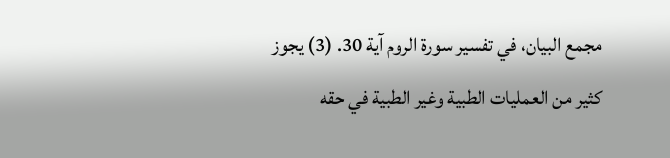مجمع البيان، في تفسير سورة الروم آية 30. (3) يجوز كثير من العمليات الطبية وغير الطبية في حقه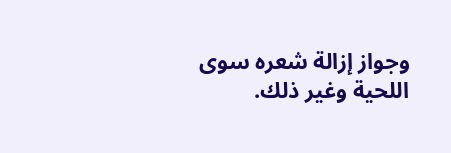وجواز إزالة شعره سوى اللحية وغير ذلك.